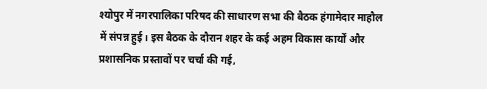श्योपुर में नगरपालिका परिषद की साधारण सभा की बैठक हंगामेदार माहौल में संपन्न हुई। इस बैठक के दौरान शहर के कई अहम विकास कार्यों और प्रशासनिक प्रस्तावों पर चर्चा की गई,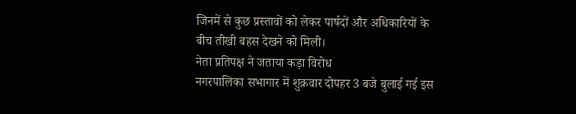जिनमें से कुछ प्रस्तावों को लेकर पार्षदों और अधिकारियों के बीच तीखी बहस देखने को मिली।
नेता प्रतिपक्ष ने जताया कड़ा विरोध
नगरपालिका सभागार में शुक्रवार दोपहर 3 बजे बुलाई गई इस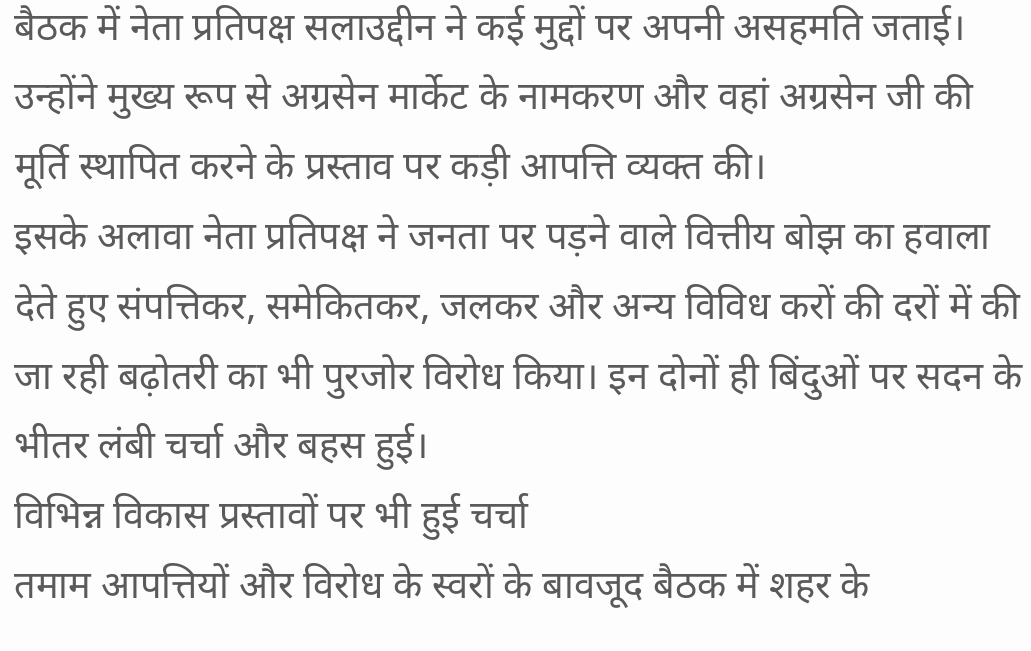बैठक में नेता प्रतिपक्ष सलाउद्दीन ने कई मुद्दों पर अपनी असहमति जताई। उन्होंने मुख्य रूप से अग्रसेन मार्केट के नामकरण और वहां अग्रसेन जी की मूर्ति स्थापित करने के प्रस्ताव पर कड़ी आपत्ति व्यक्त की।
इसके अलावा नेता प्रतिपक्ष ने जनता पर पड़ने वाले वित्तीय बोझ का हवाला देते हुए संपत्तिकर, समेकितकर, जलकर और अन्य विविध करों की दरों में की जा रही बढ़ोतरी का भी पुरजोर विरोध किया। इन दोनों ही बिंदुओं पर सदन के भीतर लंबी चर्चा और बहस हुई।
विभिन्न विकास प्रस्तावों पर भी हुई चर्चा
तमाम आपत्तियों और विरोध के स्वरों के बावजूद बैठक में शहर के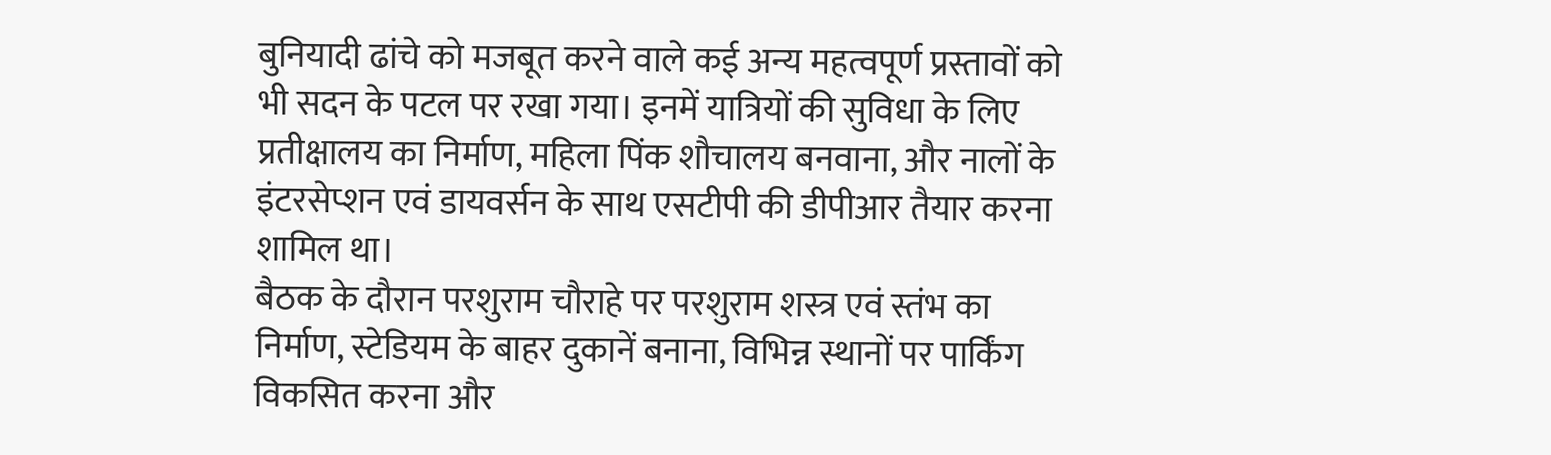बुनियादी ढांचे को मजबूत करने वाले कई अन्य महत्वपूर्ण प्रस्तावों को भी सदन के पटल पर रखा गया। इनमें यात्रियों की सुविधा के लिए प्रतीक्षालय का निर्माण, महिला पिंक शौचालय बनवाना, और नालों के इंटरसेप्शन एवं डायवर्सन के साथ एसटीपी की डीपीआर तैयार करना शामिल था।
बैठक के दौरान परशुराम चौराहे पर परशुराम शस्त्र एवं स्तंभ का निर्माण, स्टेडियम के बाहर दुकानें बनाना, विभिन्न स्थानों पर पार्किंग विकसित करना और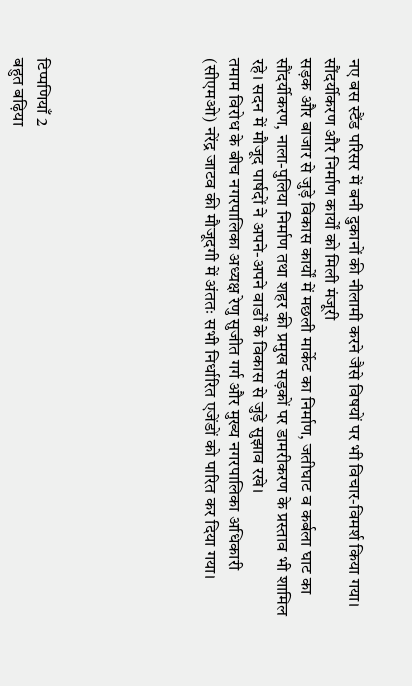नए बस स्टैंड परिसर में बनी दुकानों की नीलामी करने जैसे विषयों पर भी विचार-विमर्श किया गया।
सौंदर्यीकरण और निर्माण कार्यों को मिली मंजूरी
सड़क और बाजार से जुड़े विकास कार्यों में मछली मार्केट का निर्माण, जतीघाट व कर्बला घाट का सौंदर्यीकरण, नाला-पुलिया निर्माण तथा शहर की प्रमुख सड़कों पर डामरीकरण के प्रस्ताव भी शामिल रहे। सदन में मौजूद पार्षदों ने अपने-अपने वार्डों के विकास से जुड़े सुझाव रखे।
तमाम विरोध के बीच नगरपालिका अध्यक्ष रेणु सुजीत गर्ग और मुख्य नगरपालिका अधिकारी (सीएमओ) नरेंद्र जाटव की मौजूदगी में अंततः सभी निर्धारित एजेंडों को पारित कर दिया गया।






टिप्पणियाँ 2
बहुत बढ़िया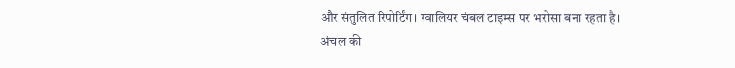और संतुलित रिपोर्टिंग। ग्वालियर चंबल टाइम्स पर भरोसा बना रहता है।
अंचल की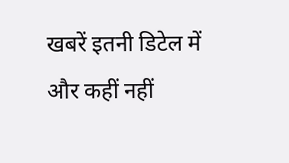खबरें इतनी डिटेल में और कहीं नहीं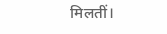मिलतीं।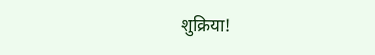शुक्रिया!